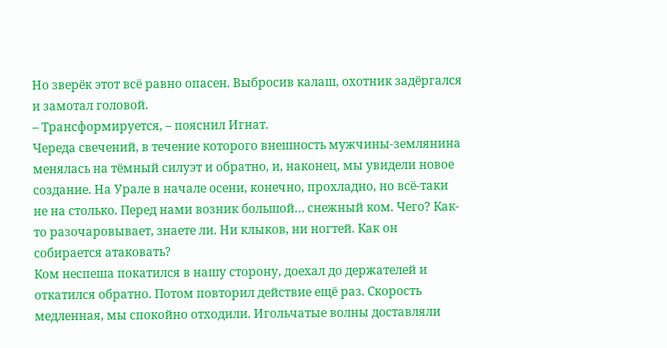Но зверёк этот всё равно опасен. Выбросив калаш, охотник задёргался и замотал головой.
– Трансформируется, – пояснил Игнат.
Череда свечений, в течение которого внешность мужчины-землянина менялась на тёмный силуэт и обратно, и, наконец, мы увидели новое создание. На Урале в начале осени, конечно, прохладно, но всё-таки не на столько. Перед нами возник большой… снежный ком. Чего? Как-то разочаровывает, знаете ли. Ни клыков, ни ногтей. Как он собирается атаковать?
Ком неспеша покатился в нашу сторону, доехал до держателей и откатился обратно. Потом повторил действие ещё раз. Скорость медленная, мы спокойно отходили. Игольчатые волны доставляли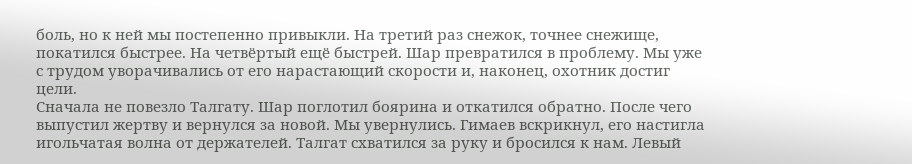боль, но к ней мы постепенно привыкли. На третий раз снежок, точнее снежище, покатился быстрее. На четвёртый ещё быстрей. Шар превратился в проблему. Мы уже с трудом уворачивались от его нарастающий скорости и, наконец, охотник достиг цели.
Сначала не повезло Талгату. Шар поглотил боярина и откатился обратно. После чего выпустил жертву и вернулся за новой. Мы увернулись. Гимаев вскрикнул, его настигла игольчатая волна от держателей. Талгат схватился за руку и бросился к нам. Левый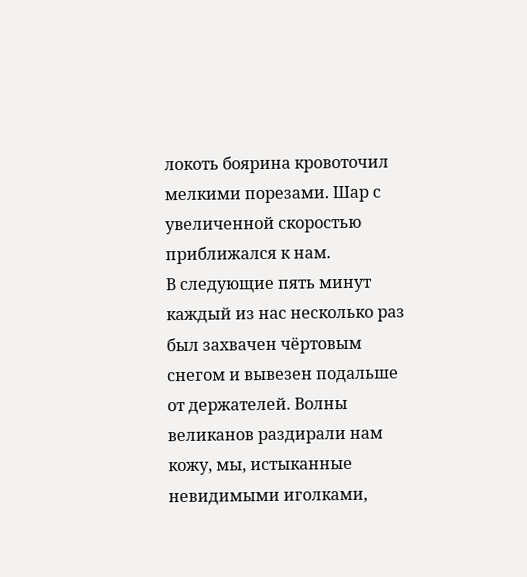локоть боярина кровоточил мелкими порезами. Шар с увеличенной скоростью приближался к нам.
В следующие пять минут каждый из нас несколько раз был захвачен чёртовым снегом и вывезен подальше от держателей. Волны великанов раздирали нам кожу, мы, истыканные невидимыми иголками,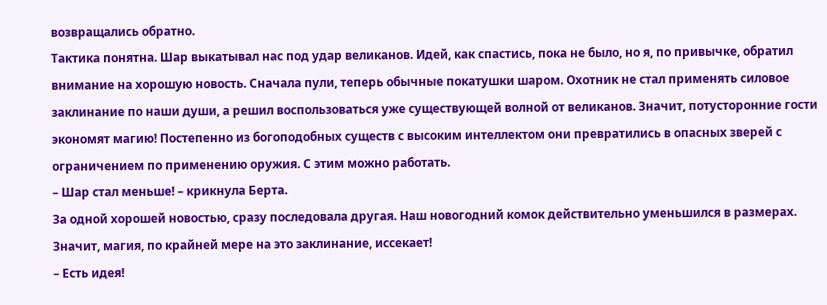возвращались обратно.
Тактика понятна. Шар выкатывал нас под удар великанов. Идей, как спастись, пока не было, но я, по привычке, обратил внимание на хорошую новость. Сначала пули, теперь обычные покатушки шаром. Охотник не стал применять силовое заклинание по наши души, а решил воспользоваться уже существующей волной от великанов. Значит, потусторонние гости экономят магию! Постепенно из богоподобных существ с высоким интеллектом они превратились в опасных зверей с ограничением по применению оружия. С этим можно работать.
– Шар стал меньше! – крикнула Берта.
За одной хорошей новостью, сразу последовала другая. Наш новогодний комок действительно уменьшился в размерах. Значит, магия, по крайней мере на это заклинание, иссекает!
– Есть идея!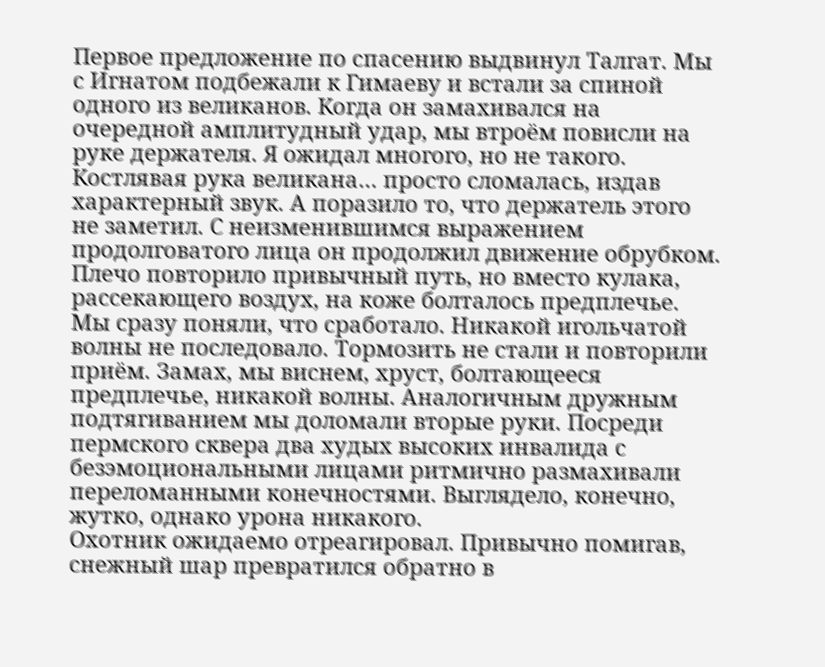Первое предложение по спасению выдвинул Талгат. Мы с Игнатом подбежали к Гимаеву и встали за спиной одного из великанов. Когда он замахивался на очередной амплитудный удар, мы втроём повисли на руке держателя. Я ожидал многого, но не такого. Костлявая рука великана… просто сломалась, издав характерный звук. А поразило то, что держатель этого не заметил. С неизменившимся выражением продолговатого лица он продолжил движение обрубком. Плечо повторило привычный путь, но вместо кулака, рассекающего воздух, на коже болталось предплечье.
Мы сразу поняли, что сработало. Никакой игольчатой волны не последовало. Тормозить не стали и повторили приём. Замах, мы виснем, хруст, болтающееся предплечье, никакой волны. Аналогичным дружным подтягиванием мы доломали вторые руки. Посреди пермского сквера два худых высоких инвалида с безэмоциональными лицами ритмично размахивали переломанными конечностями. Выглядело, конечно, жутко, однако урона никакого.
Охотник ожидаемо отреагировал. Привычно помигав, снежный шар превратился обратно в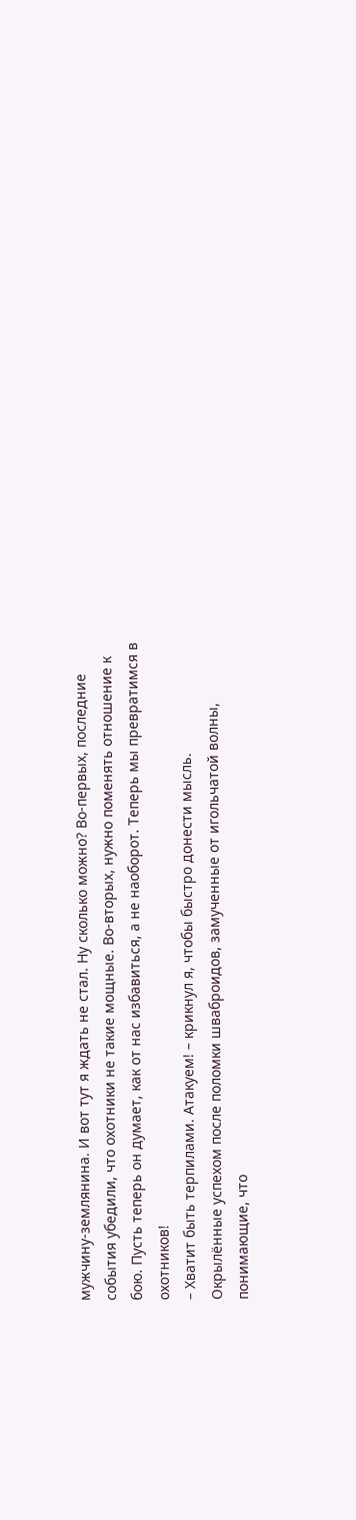мужчину-землянина. И вот тут я ждать не стал. Ну сколько можно? Во-первых, последние события убедили, что охотники не такие мощные. Во-вторых, нужно поменять отношение к бою. Пусть теперь он думает, как от нас избавиться, а не наоборот. Теперь мы превратимся в охотников!
– Хватит быть терпилами. Атакуем! – крикнул я, чтобы быстро донести мысль.
Окрылённые успехом после поломки шваброидов, замученные от игольчатой волны, понимающие, что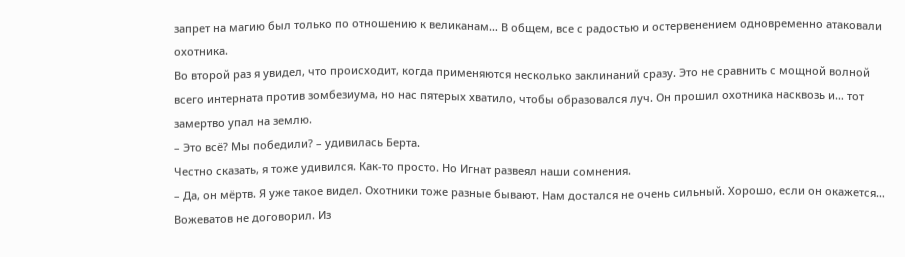запрет на магию был только по отношению к великанам… В общем, все с радостью и остервенением одновременно атаковали охотника.
Во второй раз я увидел, что происходит, когда применяются несколько заклинаний сразу. Это не сравнить с мощной волной всего интерната против зомбезиума, но нас пятерых хватило, чтобы образовался луч. Он прошил охотника насквозь и… тот замертво упал на землю.
– Это всё? Мы победили? – удивилась Берта.
Честно сказать, я тоже удивился. Как-то просто. Но Игнат развеял наши сомнения.
– Да, он мёртв. Я уже такое видел. Охотники тоже разные бывают. Нам достался не очень сильный. Хорошо, если он окажется…
Вожеватов не договорил. Из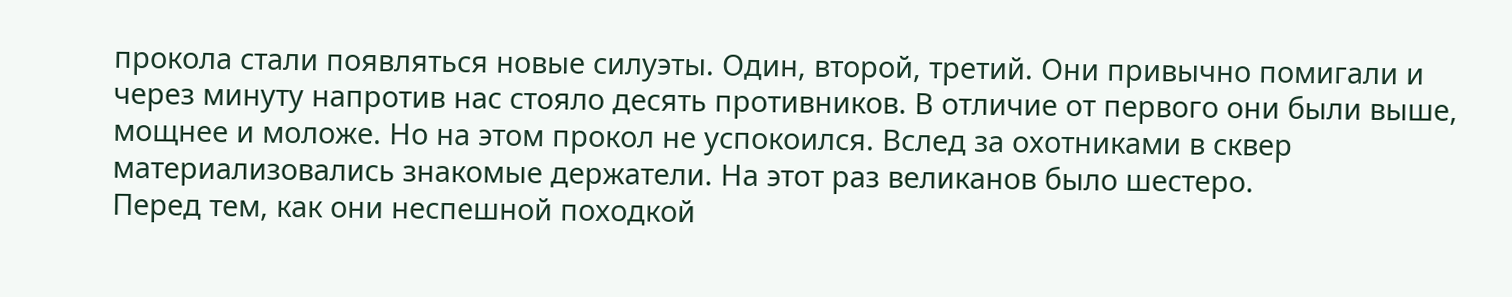прокола стали появляться новые силуэты. Один, второй, третий. Они привычно помигали и через минуту напротив нас стояло десять противников. В отличие от первого они были выше, мощнее и моложе. Но на этом прокол не успокоился. Вслед за охотниками в сквер материализовались знакомые держатели. На этот раз великанов было шестеро.
Перед тем, как они неспешной походкой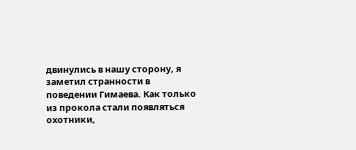двинулись в нашу сторону, я заметил странности в поведении Гимаева. Как только из прокола стали появляться охотники,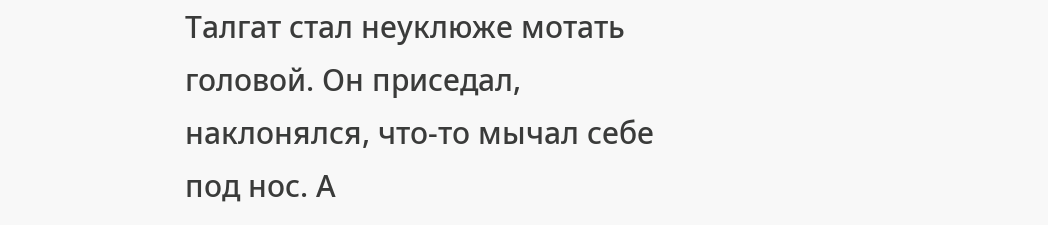Талгат стал неуклюже мотать головой. Он приседал, наклонялся, что-то мычал себе под нос. А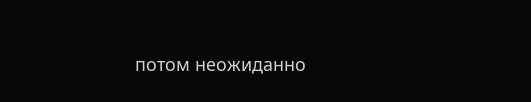потом неожиданно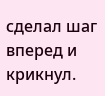сделал шаг вперед и крикнул.